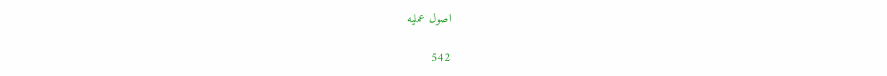اصول عملیه

542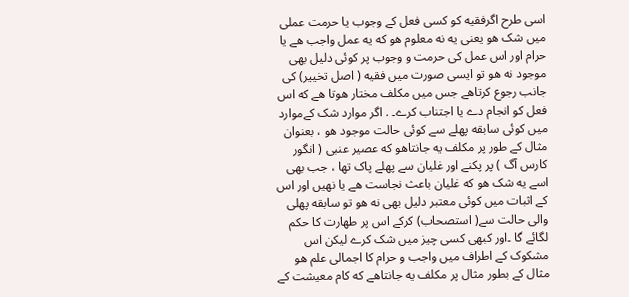اسی طرح اگرفقیه کو کسی فعل کے وجوب یا حرمت عملی میں شک هو یعنی یه نه معلوم هو که یه عمل واجب هے یا حرام اور اس عمل کی حرمت و وجوب پر کوئی دلیل بھی موجود نه هو تو ایسی صورت میں فقیه ( اصل تخییر) کی جانب رجوع کرتاهے جس میں مکلف مختار هوتا هے که اس فعل کو انجام دے یا اجتناب کرے۔ . اگر موارد شک کےموارد میں کوئی سابقه پهلے سے کوئی حالت موجود هو ، بعنوان مثال کے طور پر مکلف یه جانتاهو که عصیر عنبی ( انگور کارس آگ ) پر پکنے اور غلیان سے پهلے پاک تھا ، جب بھی اسے یه شک هو که غلیان باعث نجاست هے یا نهیں اور اس کے اثبات میں کوئی معتبر دلیل بھی نه هو تو سابقه پهلی والی حالت سے( استصحاب) کرکے اس پر طهارت کا حکم لگائے گا ۔اور کبھی کسی چیز میں شک کرے لیکن اس مشکوک کے اطراف میں واجب و حرام کا اجمالی علم هو مثال کے بطور مثال پر مکلف یه جانتاهے که کام معیشت کے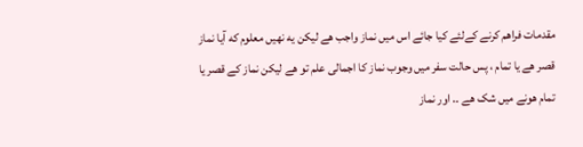مقدمات فراهم کرنے کےلئے کیا جائے اس میں نماز واجب هے لیکن یه نهیں معلوم که آیا نماز قصر هے یا تمام ، پس حالت سفر میں وجوب نماز کا اجمالی علم تو هے لیکن نماز کے قصر یا تمام هونے میں شک هے ۔. اور نماز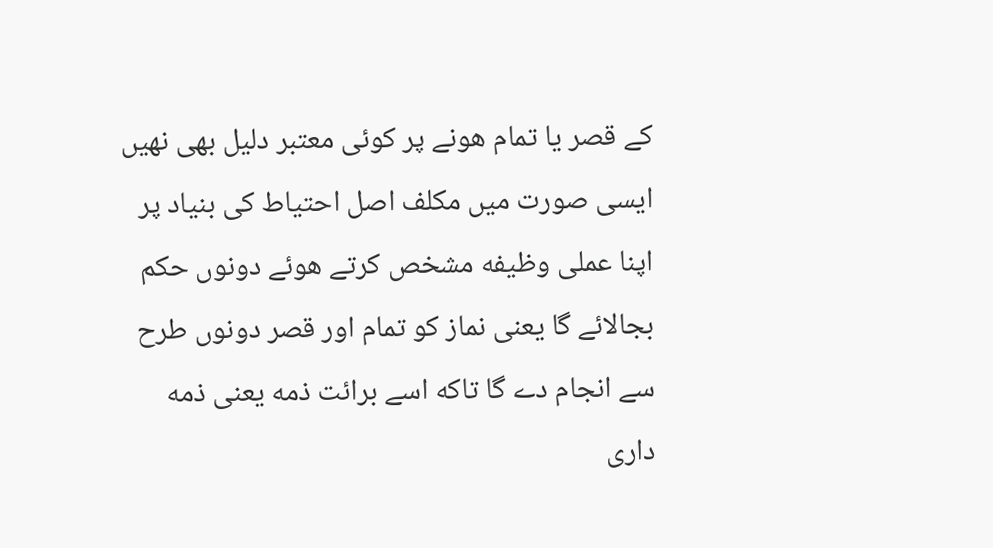کے قصر یا تمام هونے پر کوئی معتبر دلیل بھی نهیں ایسی صورت میں مکلف اصل احتیاط کی بنیاد پر اپنا عملی وظیفه مشخص کرتے هوئے دونوں حکم بجالائے گا یعنی نماز کو تمام اور قصر دونوں طرح سے انجام دے گا تاکه اسے برائت ذمه یعنی ذمه داری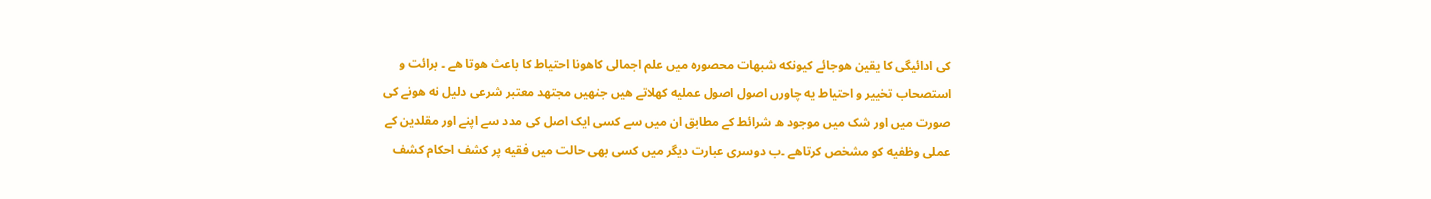کی ادائیگی کا یقین هوجائے کیونکه شبهات محصوره میں علم اجمالی کاهونا احتیاط کا باعث هوتا هے ۔ برائت و استصحاب تخییر و احتیاط یه چاورں اصول اصول عملیه کهلاتے هیں جنهیں مجتهد معتبر شرعی دلیل نه هونے کی صورت میں اور شک میں موجود ه شرائط کے مطابق ان میں سے کسی ایک اصل کی مدد سے اپنے اور مقلدین کے عملی وظفیه کو مشخص کرتاهے ۔ب دوسری عبارت دیگر میں کسی بھی حالت میں فقیه پر کشف احکام کشف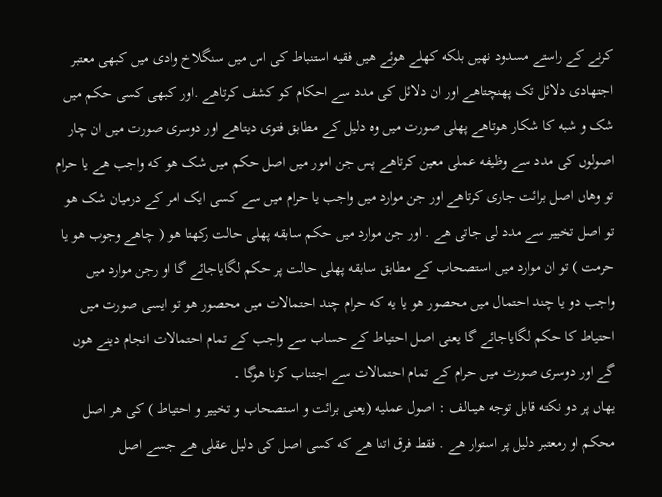کرنے کے راستے مسدود نهیں بلکه کھلے هوئے هیں فقیه استنباط کی اس میں سنگلاخ وادی میں کبھی معتبر اجتهادی دلائل تک پهنچتاهے اور ان دلائل کی مدد سے احکام کو کشف کرتاهے .اور کبھی کسی حکم میں شک و شبه کا شکار هوتاهے پهلی صورت میں وه دلیل کے مطابق فتوی دیتاهے اور دوسری صورت میں ان چار اصولوں کی مدد سے وظیفه عملی معین کرتاهے پس جن امور میں اصل حکم میں شک هو که واجب هے یا حرام تو وهاں اصل برائت جاری کرتاهے اور جن موارد میں واجب یا حرام میں سے کسی ایک امر کے درمیان شک هو تو اصل تخییر سے مدد لی جاتی هے . اور جن موارد میں حکم سابقه پهلی حالت رکھتا هو ( چاهے وجوب هو یا حرمت ) تو ان موارد میں استصحاب کے مطابق سابقه پهلی حالت پر حکم لگایاجائے گا او رجن موارد میں واجب دو یا چند احتمال میں محصور هو یا یه که حرام چند احتمالات میں محصور هو تو ایسی صورت میں احتیاط کا حکم لگایاجائے گا یعنی اصل احتیاط کے حساب سے واجب کے تمام احتمالات انجام دینے هوں گے اور دوسری صورت میں حرام کے تمام احتمالات سے اجتناب کرنا هوگا ۔
یهاں پر دو نکته قابل توجه هیںالف : اصول عملیه (یعنی برائت و استصحاب و تخییر و احتیاط ) کی هر اصل محکم او رمعتبر دلیل پر استوار هے . فقط فرق اتنا هے که کسی اصل کی دلیل عقلی هے جسے اصل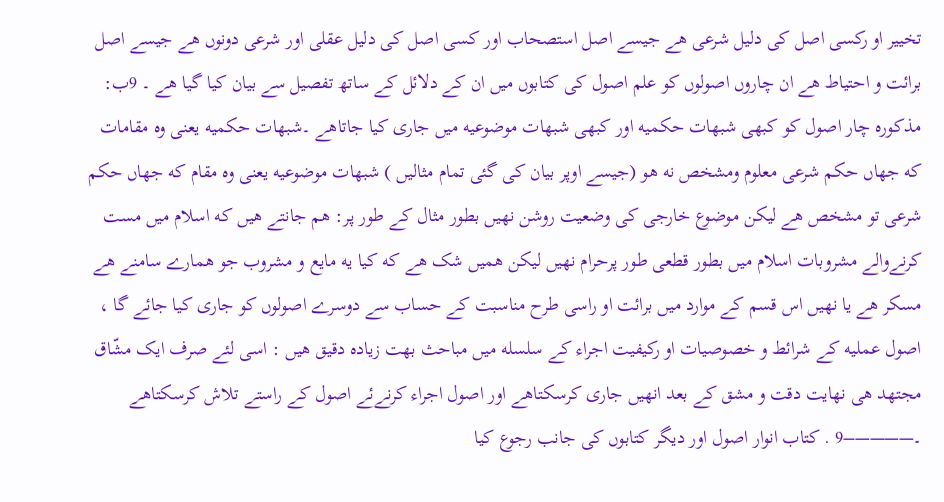تخییر او رکسی اصل کی دلیل شرعی هے جیسے اصل استصحاب اور کسی اصل کی دلیل عقلی اور شرعی دونوں هے جیسے اصل برائت و احتیاط هے ان چاروں اصولوں کو علم اصول کی کتابوں میں ان کے دلائل کے ساتھ تفصیل سے بیان کیا گیا هے ۔ 9ب: مذکوره چار اصول کو کبھی شبهات حکمیه اور کبھی شبهات موضوعیه میں جاری کیا جاتاهے ۔شبهات حکمیه یعنی وه مقامات که جهاں حکم شرعی معلوم ومشخص نه هو (جیسے اوپر بیان کی گئی تمام مثالیں ) شبهات موضوعیه یعنی وه مقام که جهاں حکم شرعی تو مشخص هے لیکن موضوع خارجی کی وضعیت روشن نهیں بطور مثال کے طور پر: هم جانتے هیں که اسلام میں مست کرنےوالے مشروبات اسلام میں بطور قطعی طور پرحرام نهیں لیکن همیں شک هے که کیا یه مایع و مشروب جو همارے سامنے هے مسکر هے یا نهیں اس قسم کے موارد میں برائت او راسی طرح مناسبت کے حساب سے دوسرے اصولوں کو جاری کیا جائے گا ، اصول عملیه کے شرائط و خصوصیات او رکیفیت اجراء کے سلسله میں مباحث بهت زیاده دقیق هیں : اسی لئے صرف ایک مشّاق مجتهد هی نهایت دقت و مشق کے بعد انهیں جاری کرسکتاهے اور اصول اجراء کرنےئے اصول کے راستے تلاش کرسکتاهے ۔————–9 . کتاب انوار اصول اور دیگر کتابوں کی جانب رجوع کیا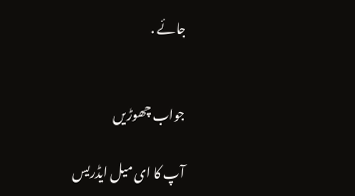جائے .


جواب چھوڑیں

آپ کا ای میل ایڈریس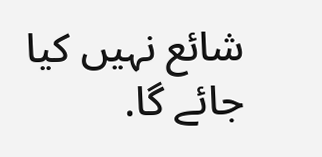شائع نہیں کیا جائے گا.